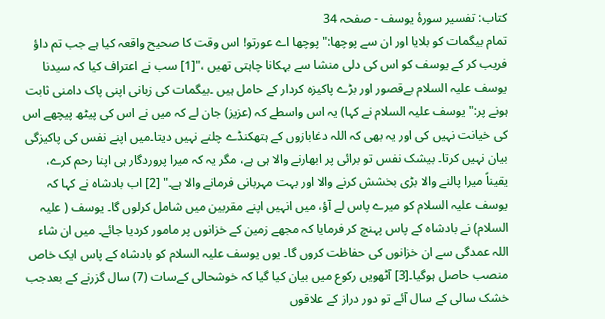کتاب: تفسیر سورۂ یوسف - صفحہ 34
تمام بیگمات کو بلایا اور ان سے پوچھا:" پوچھا اے عورتو! اس وقت کا صحیح واقعہ کیا ہے جب تم داؤ فریب کر کے یوسف کو اس کی دلی منشا سے بہکانا چاہتی تھیں ،"[1] سب نے اعتراف کیا کہ سیدنا یوسف علیہ السلام بےقصور اور بڑے پاکیزہ کردار کے حامل ہیں ۔بیگمات کی زبانی اپنی پاک دامنی ثابت ہونے پر:" یوسف علیہ السلام نے کہا) یہ اس واسطے کہ (عزیز) جان لے کہ میں نے اس کی پیٹھ پیچھے اس کی خیانت نہیں کی اور یہ بھی کہ اللہ دغابازوں کے ہتھکنڈے چلنے نہیں دیتا۔میں اپنے نفس کی پاکیزگی بیان نہیں کرتا۔ بیشک نفس تو برائی پر ابھارنے والا ہی ہے، مگر یہ کہ میرا پروردگار ہی اپنا رحم کرے، یقیناً میرا پالنے والا بڑی بخشش کرنے والا اور بہت مہربانی فرمانے والا ہے۔" [2] اب بادشاہ نے کہا کہ یوسف علیہ السلام کو میرے پاس لے آؤ، میں انہیں اپنے مقربین میں شامل کرلوں گا۔ یوسف ( علیہ السلام) نے بادشاہ کے پاس پہنچ کر فرمایا کہ مجھے زمین کے خزانوں پر مامور کردیا جائے۔ میں ان شاء اللہ عمدگی سے ان خزانوں کی حفاظت کروں گا۔ یوں یوسف علیہ السلام کو بادشاہ کے پاس ایک خاص منصب حاصل ہوگیا۔[3] آٹھویں رکوع میں بیان کیا گیا کہ خوشحالی کےسات (7) سال گزرنے کے بعدجب خشک سالی کے سال آئے تو دور دراز کے علاقوں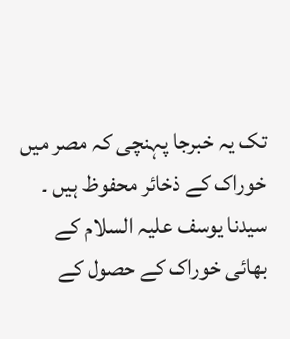تک یہ خبرجا پہنچی کہ مصر میں خوراک کے ذخائر محفوظ ہیں ۔ سیدنا یوسف علیہ السلام کے بھائی خوراک کے حصول کے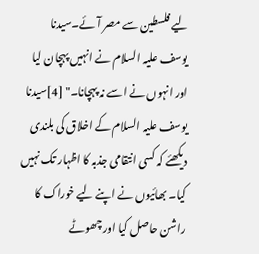لیے فلسطین سے مصر آئے۔سیدنا یوسف علیہ السلام نے انہیں پہچان لیا اور انہوں نے اسے نہ پہچانا۔" [4]سیدنا یوسف علیہ السلام کے اخلاق کی بلندی دیکھئے کہ کسی انتقامی جذبہ کا اظہار تک نہیں کیا۔ بھائیوں نے اپنے لیے خوراک کا راشن حاصل کیا اور چھوٹے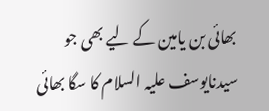بھائی بن یامین کے لیے بھی جو سیدنایوسف علیہ السلام کا سگا بھائی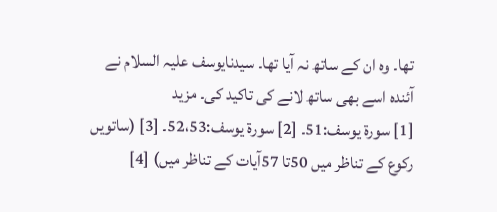تھا۔ وہ ان کے ساتھ نہ آیا تھا۔ سیدنایوسف علیہ السلام نے آئندہ اسے بھی ساتھ لانے کی تاکید کی۔ مزید
[1] سورة یوسف:51۔ [2] سورة یوسف:52،53۔ [3] (ساتویں رکوع کے تناظر میں 50تا 57آیات کے تناظر میں) [4]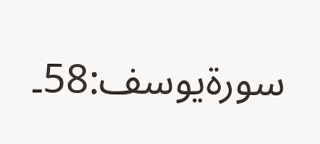سورةیوسف:58۔